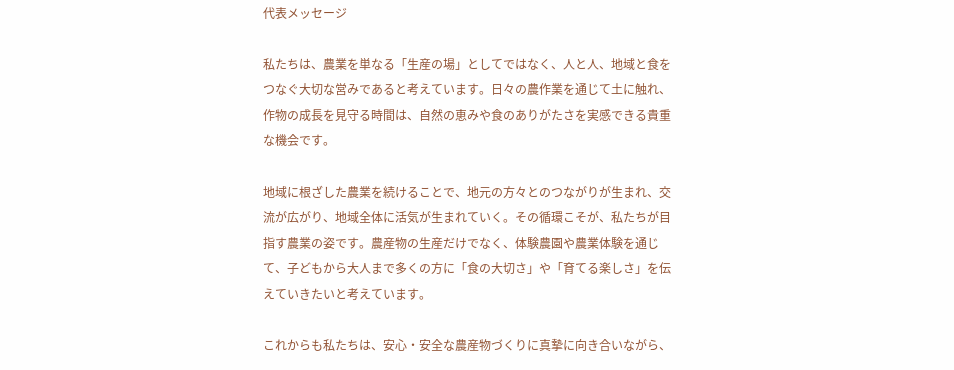代表メッセージ

私たちは、農業を単なる「生産の場」としてではなく、人と人、地域と食をつなぐ大切な営みであると考えています。日々の農作業を通じて土に触れ、作物の成長を見守る時間は、自然の恵みや食のありがたさを実感できる貴重な機会です。

地域に根ざした農業を続けることで、地元の方々とのつながりが生まれ、交流が広がり、地域全体に活気が生まれていく。その循環こそが、私たちが目指す農業の姿です。農産物の生産だけでなく、体験農園や農業体験を通じて、子どもから大人まで多くの方に「食の大切さ」や「育てる楽しさ」を伝えていきたいと考えています。

これからも私たちは、安心・安全な農産物づくりに真摯に向き合いながら、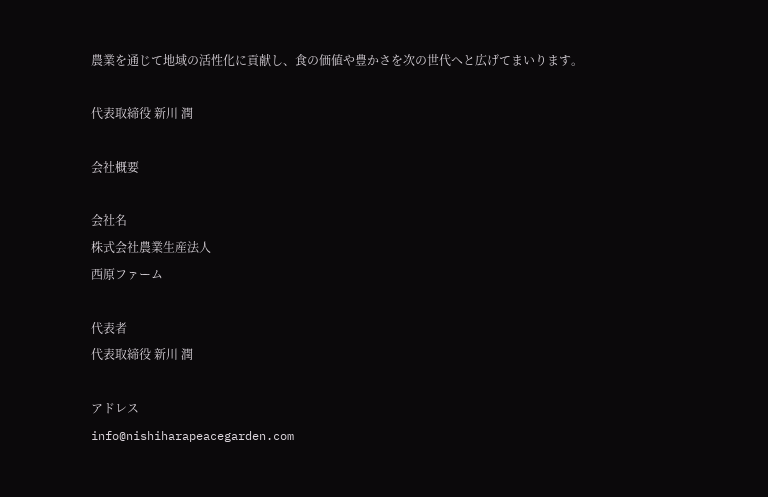農業を通じて地域の活性化に貢献し、食の価値や豊かさを次の世代へと広げてまいります。

代表取締役 新川 潤

会社概要

会社名
株式会社農業生産法人
西原ファーム

代表者
代表取締役 新川 潤

アドレス
info@nishiharapeacegarden.com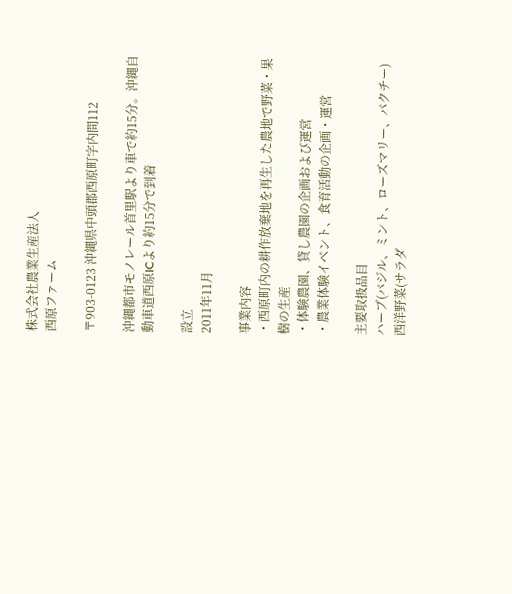株式会社農業生産法人
西原ファーム

〒903-0123 沖縄県中頭郡西原町字内間112

沖縄都市モノレール首里駅より車で約15分。沖縄自動車道西原ICより約15分で到着

設立
2011年11月

事業内容
・西原町内の耕作放棄地を再生した農地で野菜・果樹の生産
・体験農園、貸し農園の企画および運営
・農業体験イベント、食育活動の企画・運営

主要取扱品目
ハーブ(バジル、ミント、ローズマリー、パクチー)
西洋野菜(サラダ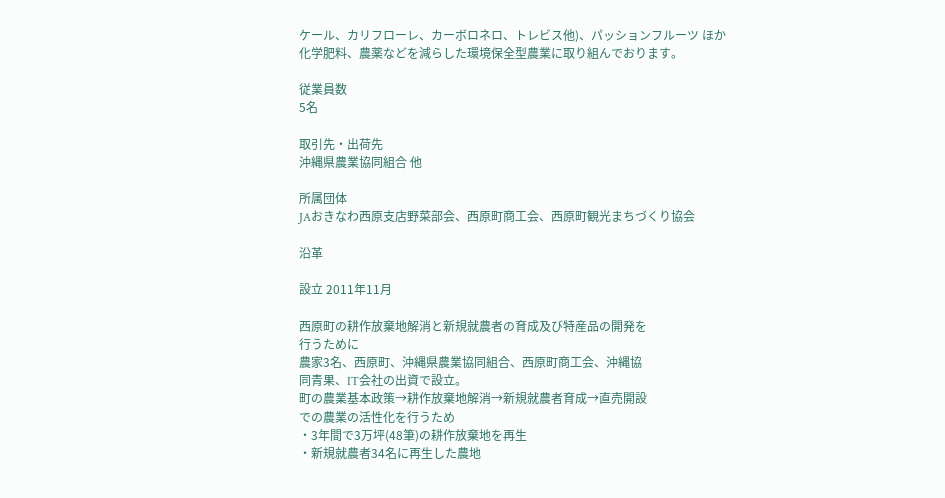ケール、カリフローレ、カーボロネロ、トレビス他)、パッションフルーツ ほか
化学肥料、農薬などを減らした環境保全型農業に取り組んでおります。

従業員数
5名

取引先・出荷先
沖縄県農業協同組合 他

所属団体
JAおきなわ西原支店野菜部会、西原町商工会、西原町観光まちづくり協会

沿革

設立 2011年11月

西原町の耕作放棄地解消と新規就農者の育成及び特産品の開発を
行うために
農家3名、西原町、沖縄県農業協同組合、西原町商工会、沖縄協
同青果、IT会社の出資で設立。
町の農業基本政策→耕作放棄地解消→新規就農者育成→直売開設
での農業の活性化を行うため
・3年間で3万坪(48筆)の耕作放棄地を再生
・新規就農者34名に再生した農地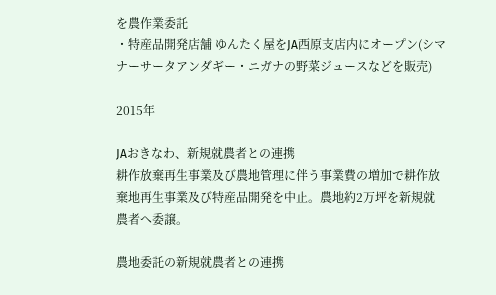を農作業委託
・特産品開発店舗 ゆんたく屋をJA西原支店内にオープン(シマ
ナーサータアンダギー・ニガナの野菜ジュースなどを販売)

2015年

JAおきなわ、新規就農者との連携
耕作放棄再生事業及び農地管理に伴う事業費の増加で耕作放
棄地再生事業及び特産品開発を中止。農地約2万坪を新規就
農者へ委譲。

農地委託の新規就農者との連携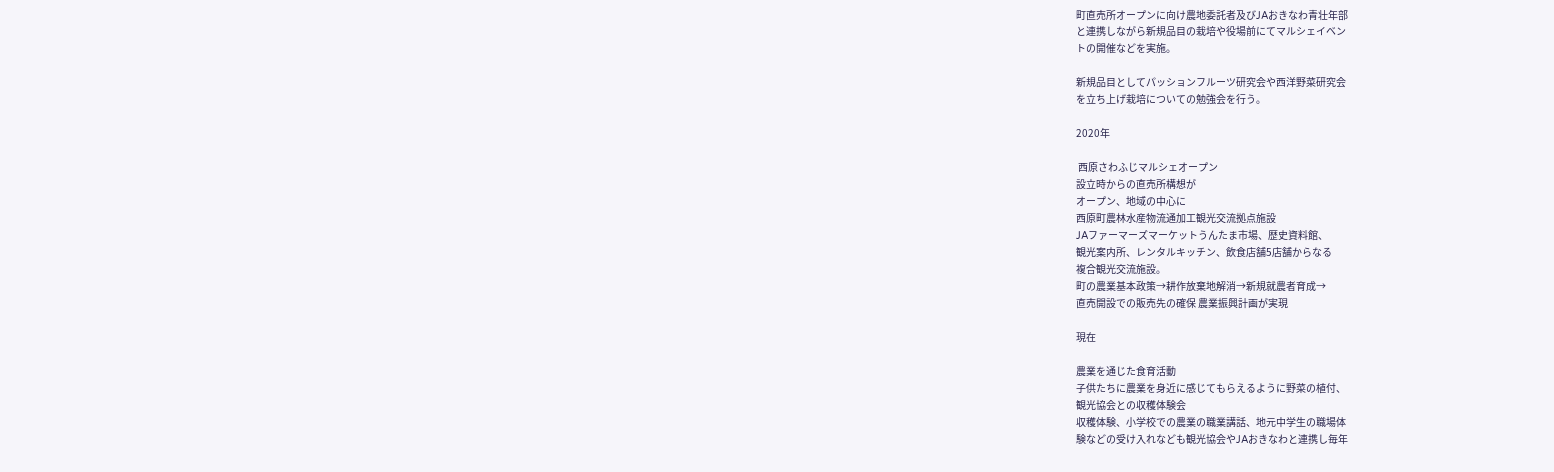町直売所オープンに向け農地委託者及びJAおきなわ青壮年部
と連携しながら新規品目の栽培や役場前にてマルシェイベン
トの開催などを実施。

新規品目としてパッションフルーツ研究会や西洋野菜研究会
を立ち上げ栽培についての勉強会を行う。

2020年

 西原さわふじマルシェオープン
設立時からの直売所構想が
オープン、地域の中心に
西原町農林水産物流通加工観光交流拠点施設
JAファーマーズマーケットうんたま市場、歴史資料館、
観光案内所、レンタルキッチン、飲食店舗5店舗からなる
複合観光交流施設。
町の農業基本政策→耕作放棄地解消→新規就農者育成→
直売開設での販売先の確保 農業振興計画が実現

現在

農業を通じた食育活動
子供たちに農業を身近に感じてもらえるように野菜の植付、
観光協会との収穫体験会
収穫体験、小学校での農業の職業講話、地元中学生の職場体
験などの受け入れなども観光協会やJAおきなわと連携し毎年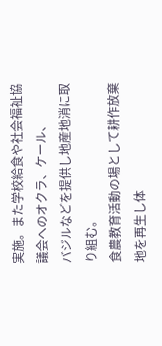実施。また学校給食や社会福祉協議会へのオクラ、ケール、
バジルなどを提供し地産地消に取り組む。
食農教育活動の場として耕作放棄地を再生し体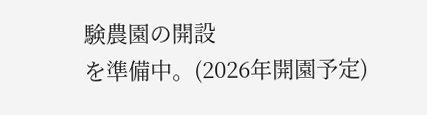験農園の開設
を準備中。(2026年開園予定)